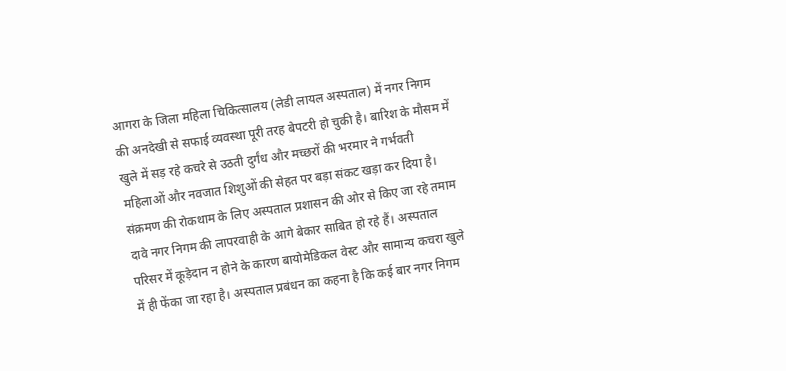आगरा के जिला महिला चिकित्सालय (लेडी लायल अस्पताल) में नगर निगम की अनदेखी से सफाई व्यवस्था पूरी तरह बेपटरी हो चुकी है। बारिश के मौसम में खुले में सड़ रहे कचरे से उठती दुर्गंध और मच्छरों की भरमार ने गर्भवती महिलाओं और नवजात शिशुओं की सेहत पर बड़ा संकट खड़ा कर दिया है।
संक्रमण की रोकथाम के लिए अस्पताल प्रशासन की ओर से किए जा रहे तमाम दावे नगर निगम की लापरवाही के आगे बेकार साबित हो रहे हैं। अस्पताल परिसर में कूड़ेदान न होने के कारण बायोमेडिकल वेस्ट और सामान्य कचरा खुले में ही फेंका जा रहा है। अस्पताल प्रबंधन का कहना है कि कई बार नगर निगम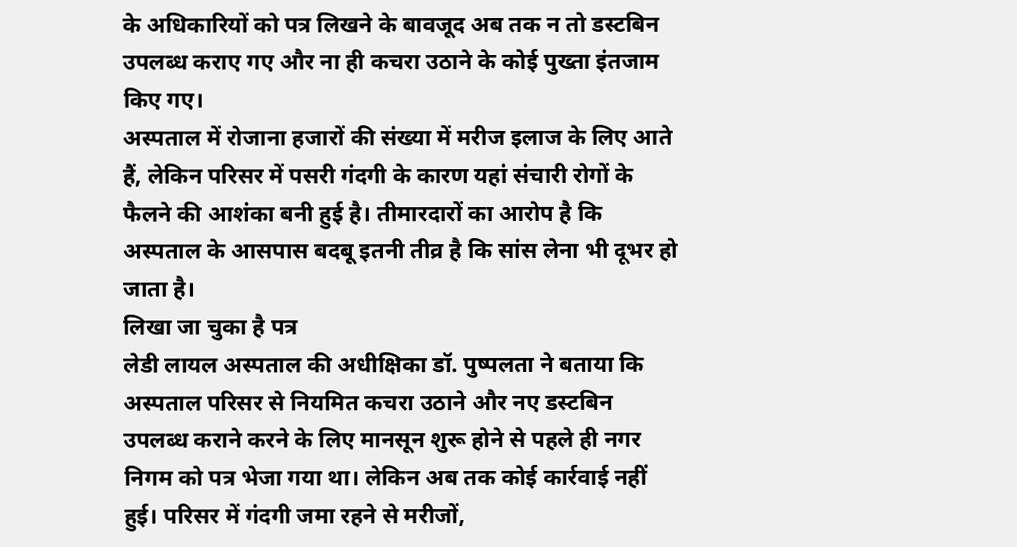के अधिकारियों को पत्र लिखने के बावजूद अब तक न तो डस्टबिन उपलब्ध कराए गए और ना ही कचरा उठाने के कोई पुख्ता इंतजाम किए गए।
अस्पताल में रोजाना हजारों की संख्या में मरीज इलाज के लिए आते हैं, लेकिन परिसर में पसरी गंदगी के कारण यहां संचारी रोगों के फैलने की आशंका बनी हुई है। तीमारदारों का आरोप है कि अस्पताल के आसपास बदबू इतनी तीव्र है कि सांस लेना भी दूभर हो जाता है।
लिखा जा चुका है पत्र
लेडी लायल अस्पताल की अधीक्षिका डॉ. पुष्पलता ने बताया कि अस्पताल परिसर से नियमित कचरा उठाने और नए डस्टबिन उपलब्ध कराने करने के लिए मानसून शुरू होने से पहले ही नगर निगम को पत्र भेजा गया था। लेकिन अब तक कोई कार्रवाई नहीं हुई। परिसर में गंदगी जमा रहने से मरीजों,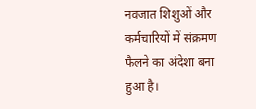नवजात शिशुओं और कर्मचारियों में संक्रमण फैलने का अंदेशा बना हुआ है।